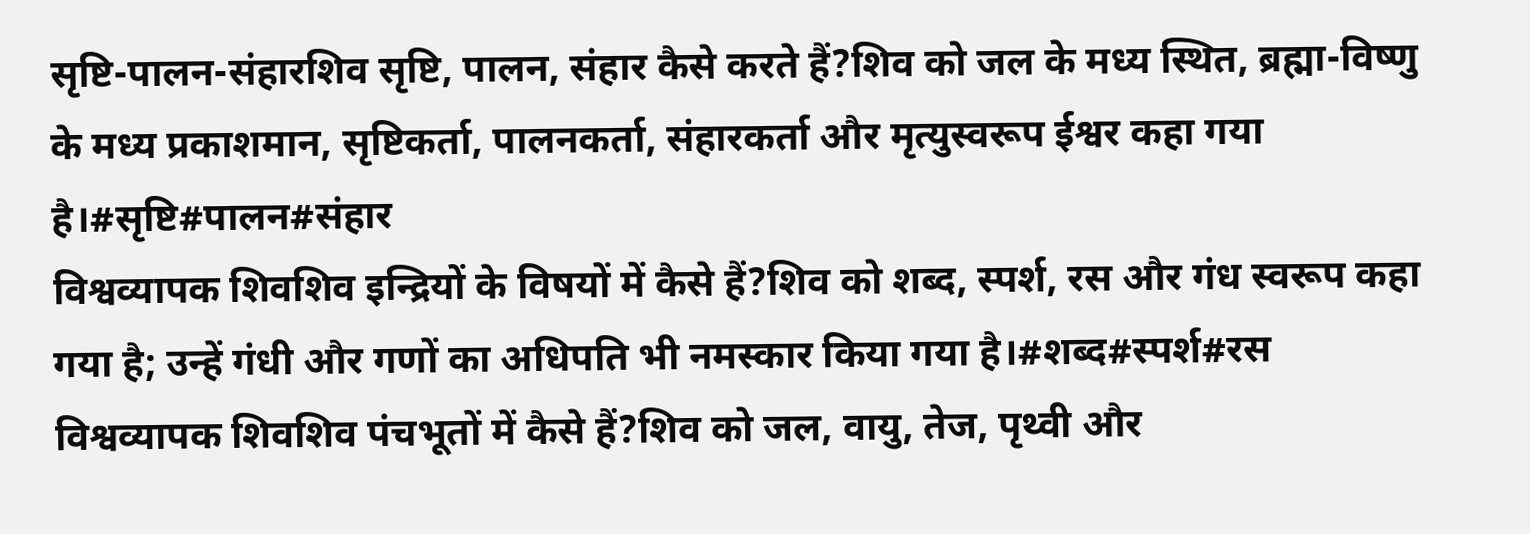सृष्टि-पालन-संहारशिव सृष्टि, पालन, संहार कैसे करते हैं?शिव को जल के मध्य स्थित, ब्रह्मा-विष्णु के मध्य प्रकाशमान, सृष्टिकर्ता, पालनकर्ता, संहारकर्ता और मृत्युस्वरूप ईश्वर कहा गया है।#सृष्टि#पालन#संहार
विश्वव्यापक शिवशिव इन्द्रियों के विषयों में कैसे हैं?शिव को शब्द, स्पर्श, रस और गंध स्वरूप कहा गया है; उन्हें गंधी और गणों का अधिपति भी नमस्कार किया गया है।#शब्द#स्पर्श#रस
विश्वव्यापक शिवशिव पंचभूतों में कैसे हैं?शिव को जल, वायु, तेज, पृथ्वी और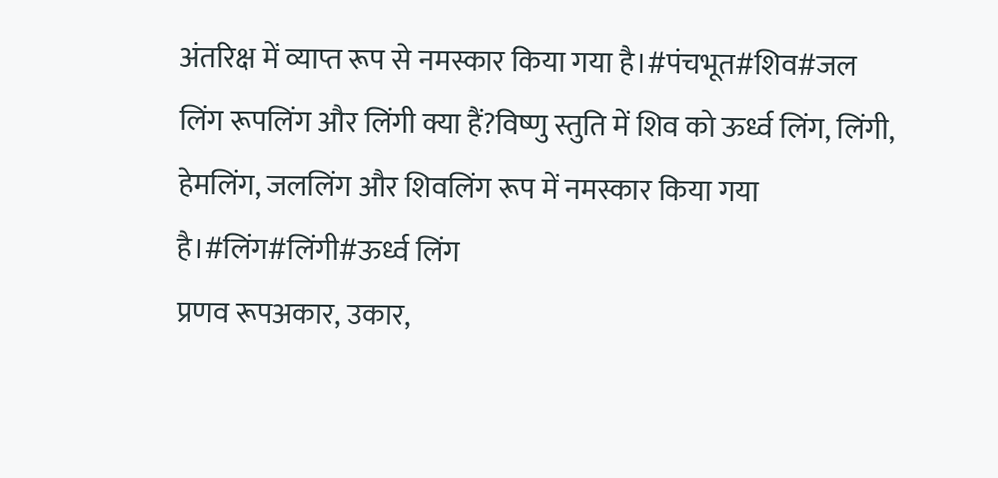अंतरिक्ष में व्याप्त रूप से नमस्कार किया गया है।#पंचभूत#शिव#जल
लिंग रूपलिंग और लिंगी क्या हैं?विष्णु स्तुति में शिव को ऊर्ध्व लिंग, लिंगी, हेमलिंग, जललिंग और शिवलिंग रूप में नमस्कार किया गया है।#लिंग#लिंगी#ऊर्ध्व लिंग
प्रणव रूपअकार, उकार,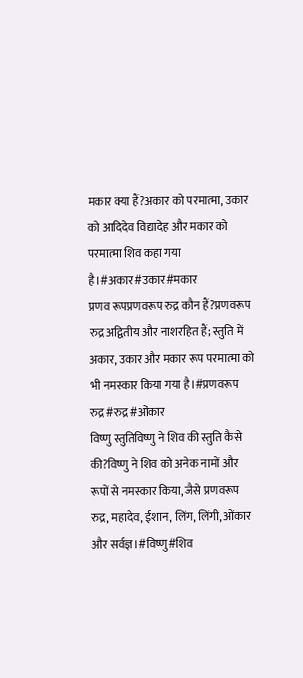मकार क्या हैं?अकार को परमात्मा, उकार को आदिदेव विद्यादेह और मकार को परमात्मा शिव कहा गया है।#अकार#उकार#मकार
प्रणव रूपप्रणवरूप रुद्र कौन हैं?प्रणवरूप रुद्र अद्वितीय और नाशरहित हैं; स्तुति में अकार, उकार और मकार रूप परमात्मा को भी नमस्कार किया गया है।#प्रणवरूप रुद्र#रुद्र#ओंकार
विष्णु स्तुतिविष्णु ने शिव की स्तुति कैसे की?विष्णु ने शिव को अनेक नामों और रूपों से नमस्कार किया, जैसे प्रणवरूप रुद्र, महादेव, ईशान, लिंग, लिंगी, ओंकार और सर्वज्ञ।#विष्णु#शिव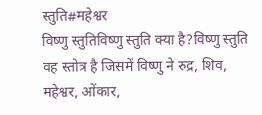स्तुति#महेश्वर
विष्णु स्तुतिविष्णु स्तुति क्या है?विष्णु स्तुति वह स्तोत्र है जिसमें विष्णु ने रुद्र, शिव, महेश्वर, ओंकार,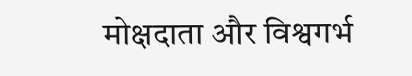मोक्षदाता और विश्वगर्भ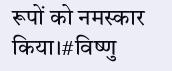रूपों को नमस्कार किया।#विष्णु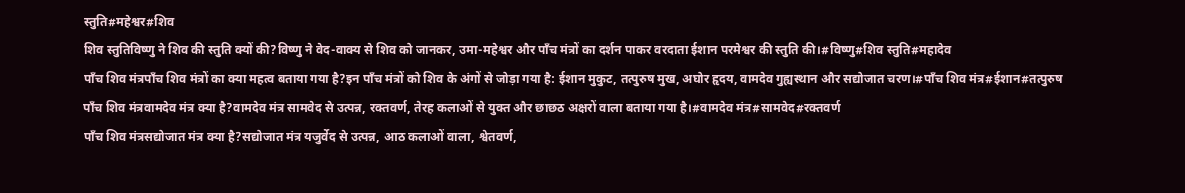स्तुति#महेश्वर#शिव
शिव स्तुतिविष्णु ने शिव की स्तुति क्यों की?विष्णु ने वेद-वाक्य से शिव को जानकर, उमा-महेश्वर और पाँच मंत्रों का दर्शन पाकर वरदाता ईशान परमेश्वर की स्तुति की।#विष्णु#शिव स्तुति#महादेव
पाँच शिव मंत्रपाँच शिव मंत्रों का क्या महत्व बताया गया है?इन पाँच मंत्रों को शिव के अंगों से जोड़ा गया है: ईशान मुकुट, तत्पुरुष मुख, अघोर हृदय, वामदेव गुह्यस्थान और सद्योजात चरण।#पाँच शिव मंत्र#ईशान#तत्पुरुष
पाँच शिव मंत्रवामदेव मंत्र क्या है?वामदेव मंत्र सामवेद से उत्पन्न, रक्तवर्ण, तेरह कलाओं से युक्त और छाछठ अक्षरों वाला बताया गया है।#वामदेव मंत्र#सामवेद#रक्तवर्ण
पाँच शिव मंत्रसद्योजात मंत्र क्या है?सद्योजात मंत्र यजुर्वेद से उत्पन्न, आठ कलाओं वाला, श्वेतवर्ण,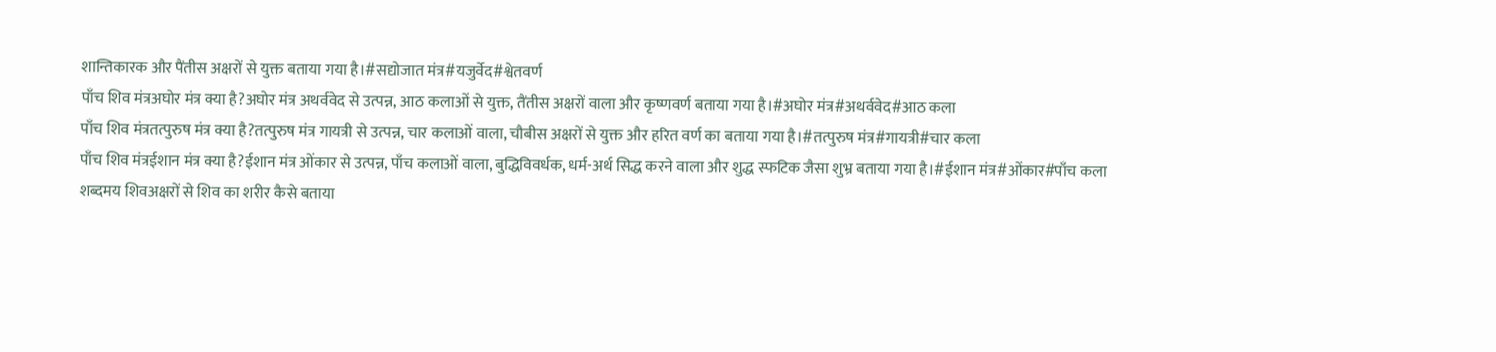शान्तिकारक और पैंतीस अक्षरों से युक्त बताया गया है।#सद्योजात मंत्र#यजुर्वेद#श्वेतवर्ण
पाँच शिव मंत्रअघोर मंत्र क्या है?अघोर मंत्र अथर्ववेद से उत्पन्न, आठ कलाओं से युक्त, तैंतीस अक्षरों वाला और कृष्णवर्ण बताया गया है।#अघोर मंत्र#अथर्ववेद#आठ कला
पाँच शिव मंत्रतत्पुरुष मंत्र क्या है?तत्पुरुष मंत्र गायत्री से उत्पन्न, चार कलाओं वाला, चौबीस अक्षरों से युक्त और हरित वर्ण का बताया गया है।#तत्पुरुष मंत्र#गायत्री#चार कला
पाँच शिव मंत्रईशान मंत्र क्या है?ईशान मंत्र ओंकार से उत्पन्न, पाँच कलाओं वाला, बुद्धिविवर्धक, धर्म-अर्थ सिद्ध करने वाला और शुद्ध स्फटिक जैसा शुभ्र बताया गया है।#ईशान मंत्र#ओंकार#पाँच कला
शब्दमय शिवअक्षरों से शिव का शरीर कैसे बताया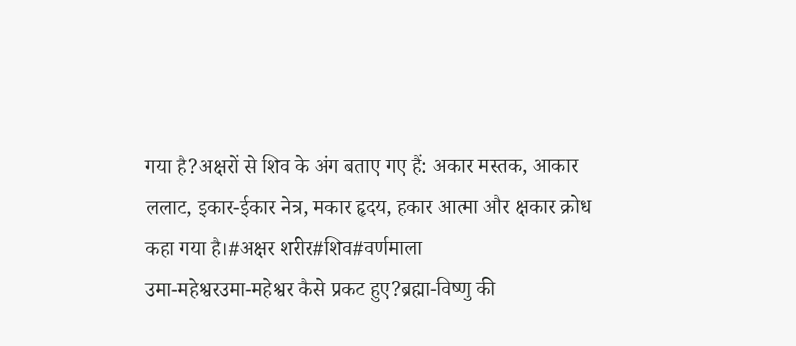गया है?अक्षरों से शिव के अंग बताए गए हैं: अकार मस्तक, आकार ललाट, इकार-ईकार नेत्र, मकार हृदय, हकार आत्मा और क्षकार क्रोध कहा गया है।#अक्षर शरीर#शिव#वर्णमाला
उमा-महेश्वरउमा-महेश्वर कैसे प्रकट हुए?ब्रह्मा-विष्णु की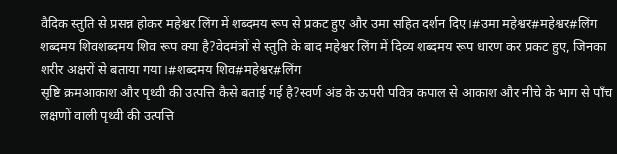वैदिक स्तुति से प्रसन्न होकर महेश्वर लिंग में शब्दमय रूप से प्रकट हुए और उमा सहित दर्शन दिए।#उमा महेश्वर#महेश्वर#लिंग
शब्दमय शिवशब्दमय शिव रूप क्या है?वेदमंत्रों से स्तुति के बाद महेश्वर लिंग में दिव्य शब्दमय रूप धारण कर प्रकट हुए, जिनका शरीर अक्षरों से बताया गया।#शब्दमय शिव#महेश्वर#लिंग
सृष्टि क्रमआकाश और पृथ्वी की उत्पत्ति कैसे बताई गई है?स्वर्ण अंड के ऊपरी पवित्र कपाल से आकाश और नीचे के भाग से पाँच लक्षणों वाली पृथ्वी की उत्पत्ति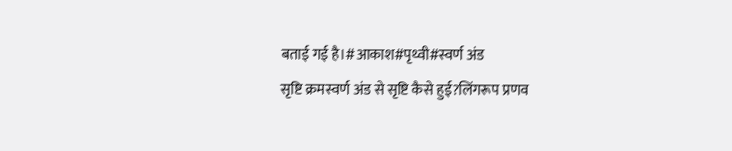बताई गई है।#आकाश#पृथ्वी#स्वर्ण अंड
सृष्टि क्रमस्वर्ण अंड से सृष्टि कैसे हुई?लिंगरूप प्रणव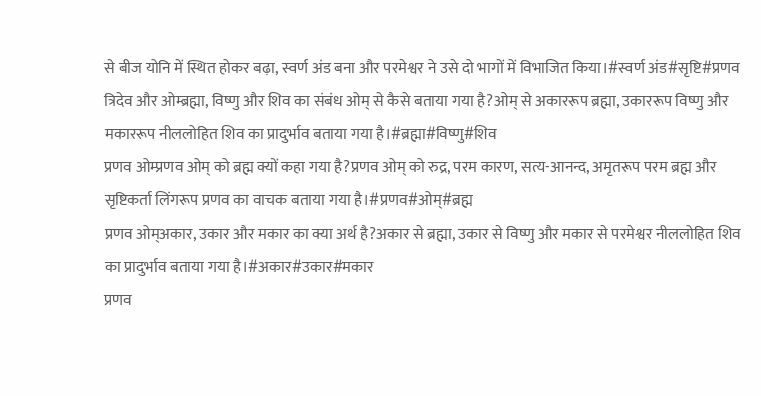से बीज योनि में स्थित होकर बढ़ा, स्वर्ण अंड बना और परमेश्वर ने उसे दो भागों में विभाजित किया।#स्वर्ण अंड#सृष्टि#प्रणव
त्रिदेव और ओम्ब्रह्मा, विष्णु और शिव का संबंध ओम् से कैसे बताया गया है?ओम् से अकाररूप ब्रह्मा, उकाररूप विष्णु और मकाररूप नीललोहित शिव का प्रादुर्भाव बताया गया है।#ब्रह्मा#विष्णु#शिव
प्रणव ओम्प्रणव ओम् को ब्रह्म क्यों कहा गया है?प्रणव ओम् को रुद्र, परम कारण, सत्य-आनन्द, अमृतरूप परम ब्रह्म और सृष्टिकर्ता लिंगरूप प्रणव का वाचक बताया गया है।#प्रणव#ओम्#ब्रह्म
प्रणव ओम्अकार, उकार और मकार का क्या अर्थ है?अकार से ब्रह्मा, उकार से विष्णु और मकार से परमेश्वर नीललोहित शिव का प्रादुर्भाव बताया गया है।#अकार#उकार#मकार
प्रणव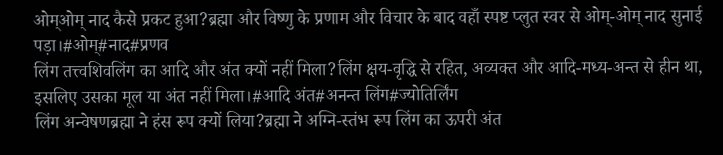ओम्ओम् नाद कैसे प्रकट हुआ?ब्रह्मा और विष्णु के प्रणाम और विचार के बाद वहाँ स्पष्ट प्लुत स्वर से ओम्-ओम् नाद सुनाई पड़ा।#ओम्#नाद#प्रणव
लिंग तत्त्वशिवलिंग का आदि और अंत क्यों नहीं मिला?लिंग क्षय-वृद्धि से रहित, अव्यक्त और आदि-मध्य-अन्त से हीन था, इसलिए उसका मूल या अंत नहीं मिला।#आदि अंत#अनन्त लिंग#ज्योतिर्लिंग
लिंग अन्वेषणब्रह्मा ने हंस रूप क्यों लिया?ब्रह्मा ने अग्नि-स्तंभ रूप लिंग का ऊपरी अंत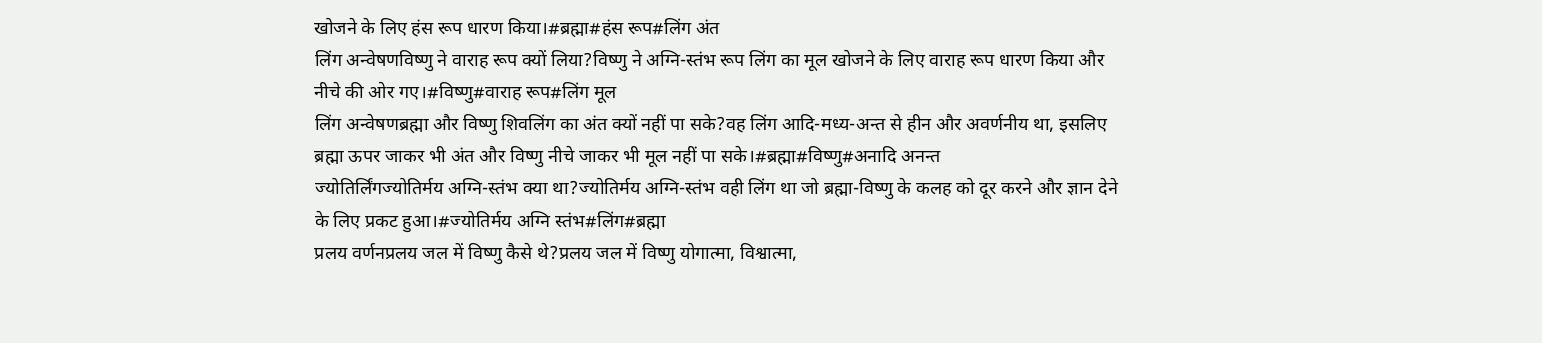खोजने के लिए हंस रूप धारण किया।#ब्रह्मा#हंस रूप#लिंग अंत
लिंग अन्वेषणविष्णु ने वाराह रूप क्यों लिया?विष्णु ने अग्नि-स्तंभ रूप लिंग का मूल खोजने के लिए वाराह रूप धारण किया और नीचे की ओर गए।#विष्णु#वाराह रूप#लिंग मूल
लिंग अन्वेषणब्रह्मा और विष्णु शिवलिंग का अंत क्यों नहीं पा सके?वह लिंग आदि-मध्य-अन्त से हीन और अवर्णनीय था, इसलिए ब्रह्मा ऊपर जाकर भी अंत और विष्णु नीचे जाकर भी मूल नहीं पा सके।#ब्रह्मा#विष्णु#अनादि अनन्त
ज्योतिर्लिंगज्योतिर्मय अग्नि-स्तंभ क्या था?ज्योतिर्मय अग्नि-स्तंभ वही लिंग था जो ब्रह्मा-विष्णु के कलह को दूर करने और ज्ञान देने के लिए प्रकट हुआ।#ज्योतिर्मय अग्नि स्तंभ#लिंग#ब्रह्मा
प्रलय वर्णनप्रलय जल में विष्णु कैसे थे?प्रलय जल में विष्णु योगात्मा, विश्वात्मा,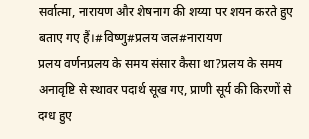सर्वात्मा, नारायण और शेषनाग की शय्या पर शयन करते हुए बताए गए हैं।#विष्णु#प्रलय जल#नारायण
प्रलय वर्णनप्रलय के समय संसार कैसा था?प्रलय के समय अनावृष्टि से स्थावर पदार्थ सूख गए, प्राणी सूर्य की किरणों से दग्ध हुए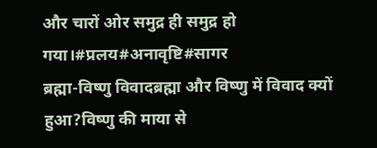और चारों ओर समुद्र ही समुद्र हो गया।#प्रलय#अनावृष्टि#सागर
ब्रह्मा-विष्णु विवादब्रह्मा और विष्णु में विवाद क्यों हुआ?विष्णु की माया से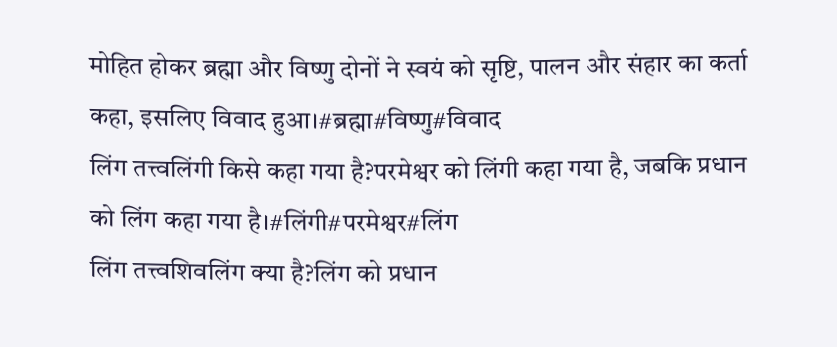मोहित होकर ब्रह्मा और विष्णु दोनों ने स्वयं को सृष्टि, पालन और संहार का कर्ता कहा, इसलिए विवाद हुआ।#ब्रह्मा#विष्णु#विवाद
लिंग तत्त्वलिंगी किसे कहा गया है?परमेश्वर को लिंगी कहा गया है, जबकि प्रधान को लिंग कहा गया है।#लिंगी#परमेश्वर#लिंग
लिंग तत्त्वशिवलिंग क्या है?लिंग को प्रधान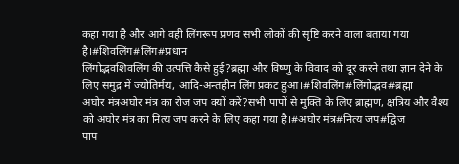कहा गया है और आगे वही लिंगरूप प्रणव सभी लोकों की सृष्टि करने वाला बताया गया है।#शिवलिंग#लिंग#प्रधान
लिंगोद्भवशिवलिंग की उत्पत्ति कैसे हुई?ब्रह्मा और विष्णु के विवाद को दूर करने तथा ज्ञान देने के लिए समुद्र में ज्योतिर्मय, आदि-अन्तहीन लिंग प्रकट हुआ।#शिवलिंग#लिंगोद्भव#ब्रह्मा
अघोर मंत्रअघोर मंत्र का रोज जप क्यों करें?सभी पापों से मुक्ति के लिए ब्राह्मण, क्षत्रिय और वैश्य को अघोर मंत्र का नित्य जप करने के लिए कहा गया है।#अघोर मंत्र#नित्य जप#द्विज
पाप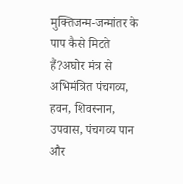मुक्तिजन्म-जन्मांतर के पाप कैसे मिटते हैं?अघोर मंत्र से अभिमंत्रित पंचगव्य, हवन, शिवस्नान, उपवास, पंचगव्य पान और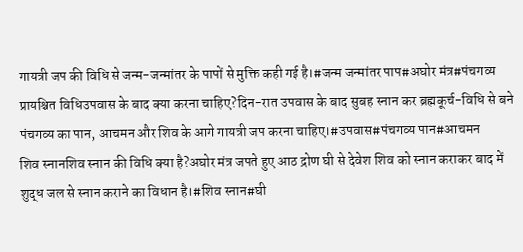गायत्री जप की विधि से जन्म-जन्मांतर के पापों से मुक्ति कही गई है।#जन्म जन्मांतर पाप#अघोर मंत्र#पंचगव्य
प्रायश्चित विधिउपवास के बाद क्या करना चाहिए?दिन-रात उपवास के बाद सुबह स्नान कर ब्रह्मकूर्च-विधि से बने पंचगव्य का पान, आचमन और शिव के आगे गायत्री जप करना चाहिए।#उपवास#पंचगव्य पान#आचमन
शिव स्नानशिव स्नान की विधि क्या है?अघोर मंत्र जपते हुए आठ द्रोण घी से देवेश शिव को स्नान कराकर बाद में शुद्ध जल से स्नान कराने का विधान है।#शिव स्नान#घी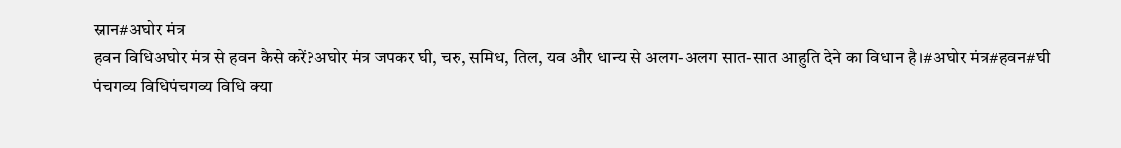स्नान#अघोर मंत्र
हवन विधिअघोर मंत्र से हवन कैसे करें?अघोर मंत्र जपकर घी, चरु, समिध, तिल, यव और धान्य से अलग-अलग सात-सात आहुति देने का विधान है।#अघोर मंत्र#हवन#घी
पंचगव्य विधिपंचगव्य विधि क्या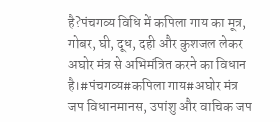है?पंचगव्य विधि में कपिला गाय का मूत्र, गोबर, घी, दूध, दही और कुशजल लेकर अघोर मंत्र से अभिमंत्रित करने का विधान है।#पंचगव्य#कपिला गाय#अघोर मंत्र
जप विधानमानस, उपांशु और वाचिक जप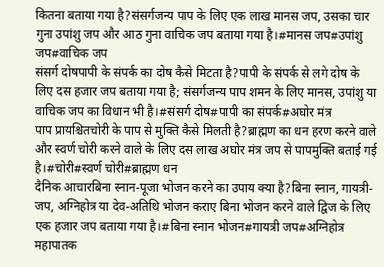कितना बताया गया है?संसर्गजन्य पाप के लिए एक लाख मानस जप, उसका चार गुना उपांशु जप और आठ गुना वाचिक जप बताया गया है।#मानस जप#उपांशु जप#वाचिक जप
संसर्ग दोषपापी के संपर्क का दोष कैसे मिटता है?पापी के संपर्क से लगे दोष के लिए दस हजार जप बताया गया है; संसर्गजन्य पाप शमन के लिए मानस, उपांशु या वाचिक जप का विधान भी है।#संसर्ग दोष#पापी का संपर्क#अघोर मंत्र
पाप प्रायश्चितचोरी के पाप से मुक्ति कैसे मिलती है?ब्राह्मण का धन हरण करने वाले और स्वर्ण चोरी करने वाले के लिए दस लाख अघोर मंत्र जप से पापमुक्ति बताई गई है।#चोरी#स्वर्ण चोरी#ब्राह्मण धन
दैनिक आचारबिना स्नान-पूजा भोजन करने का उपाय क्या है?बिना स्नान, गायत्री-जप, अग्निहोत्र या देव-अतिथि भोजन कराए बिना भोजन करने वाले द्विज के लिए एक हजार जप बताया गया है।#बिना स्नान भोजन#गायत्री जप#अग्निहोत्र
महापातक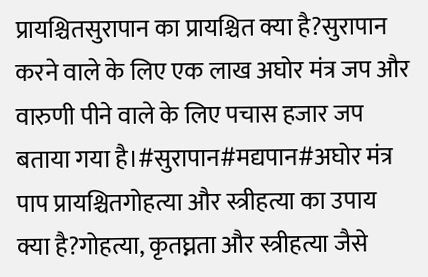प्रायश्चितसुरापान का प्रायश्चित क्या है?सुरापान करने वाले के लिए एक लाख अघोर मंत्र जप और वारुणी पीने वाले के लिए पचास हजार जप बताया गया है।#सुरापान#मद्यपान#अघोर मंत्र
पाप प्रायश्चितगोहत्या और स्त्रीहत्या का उपाय क्या है?गोहत्या, कृतघ्नता और स्त्रीहत्या जैसे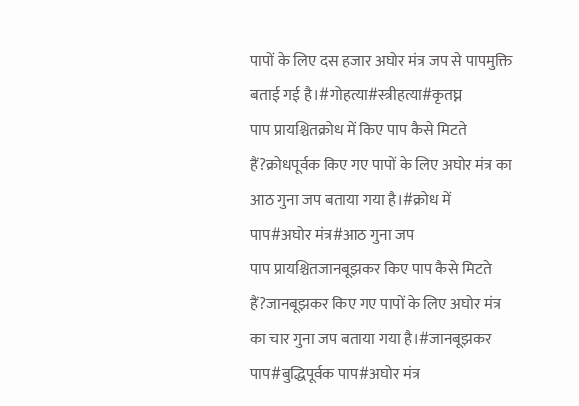पापों के लिए दस हजार अघोर मंत्र जप से पापमुक्ति बताई गई है।#गोहत्या#स्त्रीहत्या#कृतघ्न
पाप प्रायश्चितक्रोध में किए पाप कैसे मिटते हैं?क्रोधपूर्वक किए गए पापों के लिए अघोर मंत्र का आठ गुना जप बताया गया है।#क्रोध में पाप#अघोर मंत्र#आठ गुना जप
पाप प्रायश्चितजानबूझकर किए पाप कैसे मिटते हैं?जानबूझकर किए गए पापों के लिए अघोर मंत्र का चार गुना जप बताया गया है।#जानबूझकर पाप#बुद्धिपूर्वक पाप#अघोर मंत्र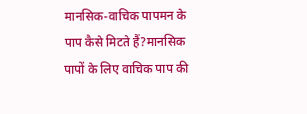मानसिक-वाचिक पापमन के पाप कैसे मिटते हैं?मानसिक पापों के लिए वाचिक पाप की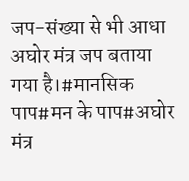जप-संख्या से भी आधा अघोर मंत्र जप बताया गया है।#मानसिक पाप#मन के पाप#अघोर मंत्र